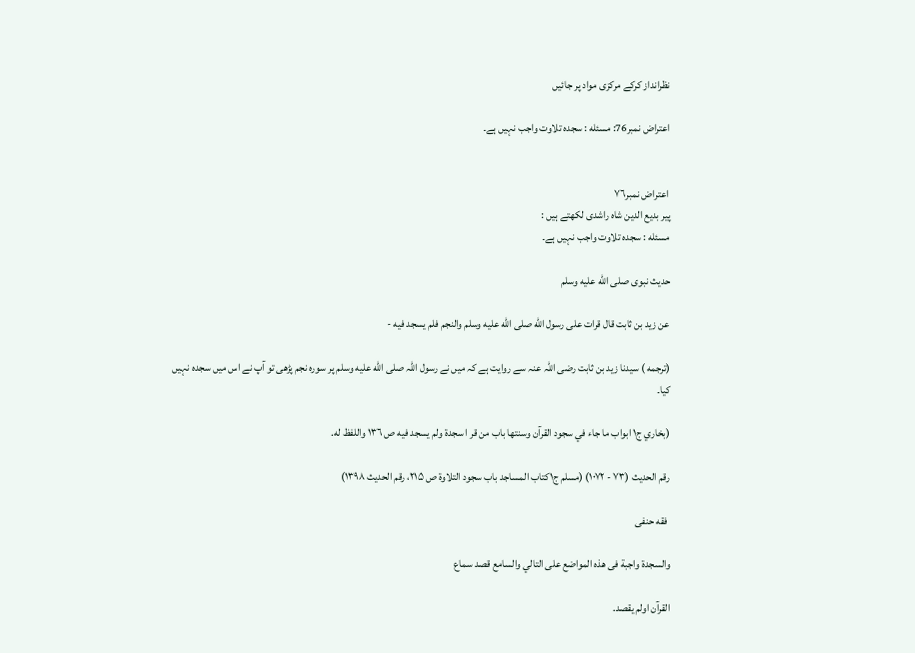نظرانداز کرکے مرکزی مواد پر جائیں

اعتراض نمبر76: مسئله : سجدہ تلاوت واجب نہیں ہے۔


 اعتراض نمبر٧٦
پیر بدیع الدین شاہ راشدی لکھتے ہیں :
مسئله : سجدہ تلاوت واجب نہیں ہے۔

حدیث نبوی صلى الله عليه وسلم

عن زيد بن ثابت قال قرات على رسول الله صلى الله عليه وسلم والنجم فلم يسجد فيه -

(ترجمه ) سیدنا زید بن ثابت رضی اللہ عنہ سے روایت ہے کہ میں نے رسول اللہ صلى الله عليه وسلم پر سورہ نجم پڑھی تو آپ نے اس میں سجدہ نہیں کیا۔

(بخاري ج١ ابواب ما جاء في سجود القرآن وسنتها باب من قر ا سجدة ولم يسجد فيه ص ١٣٦ واللفظ له.

رقم الحدیث (۷۳ - ۱۰۷۲) (مسلم ج١کتاب المساجد باب سجود التلاوة ص ۲۱۵، رقم الحدیث ۱۳۹۸)

 فقه حنفی

والسجدة واجبة فى هذه المواضع على التالي والسامع قصد سماع

القرآن اولم يقصد.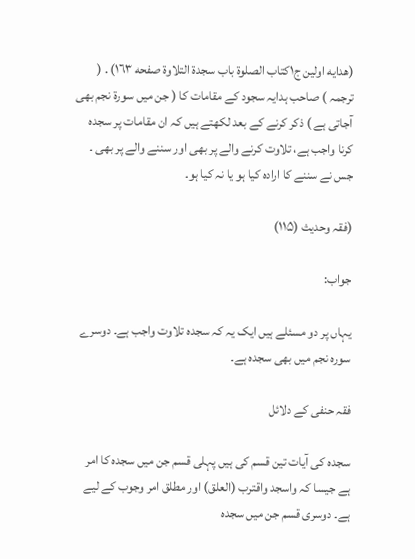(هدایه اولين ج١كتاب الصلوة باب سجدة التلاوة صفحه ١٦٣) . ( ترجمہ ) صاحب ہدایہ سجود کے مقامات کا ( جن میں سورۃ نجم بھی آجاتی ہے ) ذکر کرنے کے بعد لکھتے ہیں کہ ان مقامات پر سجدہ کرنا واجب ہے، تلاوت کرنے والے پر بھی اور سننے والے پر بھی ۔ جس نے سننے کا ارادہ کیا ہو یا نہ کیا ہو۔

(فقہ وحدیث (۱۱۵)

جواب:

یہاں پر دو مسئلے ہیں ایک یہ کہ سجدہ تلاوت واجب ہے۔ دوسرے سورہ نجم میں بھی سجدہ ہے۔

فقہ حنفی کے دلائل

سجدہ کی آیات تین قسم کی ہیں پہلی قسم جن میں سجدہ کا امر ہے جیسا کہ واسجد واقترب (العلق) اور مطلق امر وجوب کے لیے ہے۔ دوسری قسم جن میں سجدہ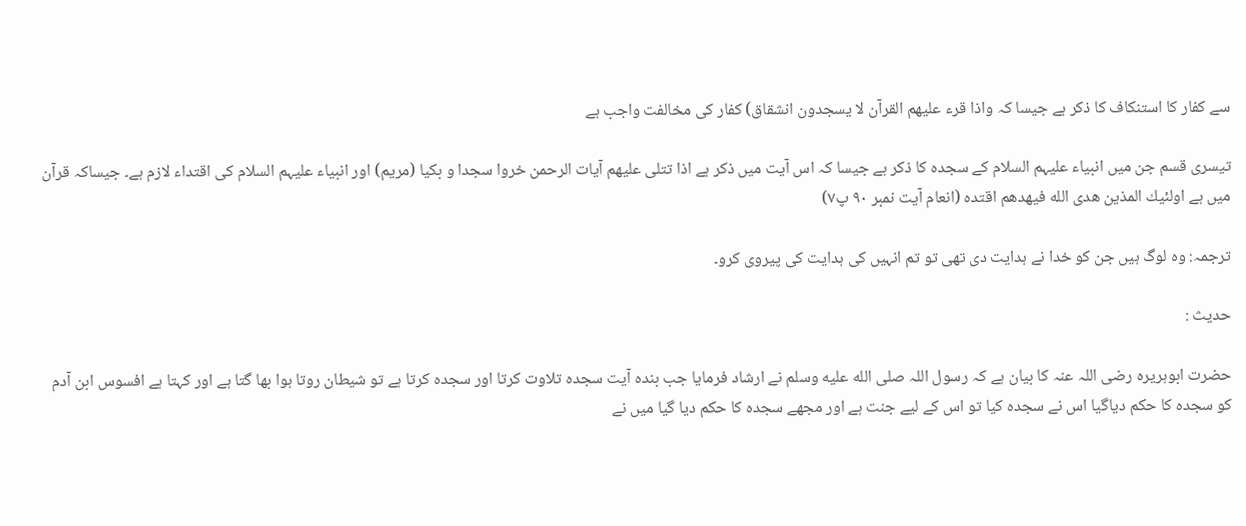سے کفار کا استنکاف کا ذکر ہے جیسا کہ واذا قرء عليهم القرآن لا يسجدون انشقاق) کفار کی مخالفت واجب ہے

تیسری قسم جن میں انبیاء علیہم السلام کے سجدہ کا ذکر ہے جیسا کہ اس آیت میں ذکر ہے اذا تتلی عليهم آيات الرحمن خروا سجدا و بکیا (مریم) اور انبیاء علیہم السلام کی اقتداء لازم ہے۔ جیساکہ قرآن میں ہے اولئيك المذين هدى الله فيهدهم اقتده (انعام آیت نمبر ۹۰ پ۷)

ترجمہ: وہ لوگ ہیں جن کو خدا نے ہدایت دی تھی تو تم انہیں کی ہدایت کی پیروی کرو۔

حدیث :

حضرت ابوہریرہ رضی اللہ عنہ کا بیان ہے کہ رسول اللہ صلى الله عليه وسلم نے ارشاد فرمایا جب بندہ آیت سجدہ تلاوت کرتا اور سجدہ کرتا ہے تو شیطان روتا ہوا بھا گتا ہے اور کہتا ہے افسوس ابن آدم کو سجدہ کا حکم دیاگیا اس نے سجدہ کیا تو اس کے لیے جنت ہے اور مجھے سجدہ کا حکم دیا گیا میں نے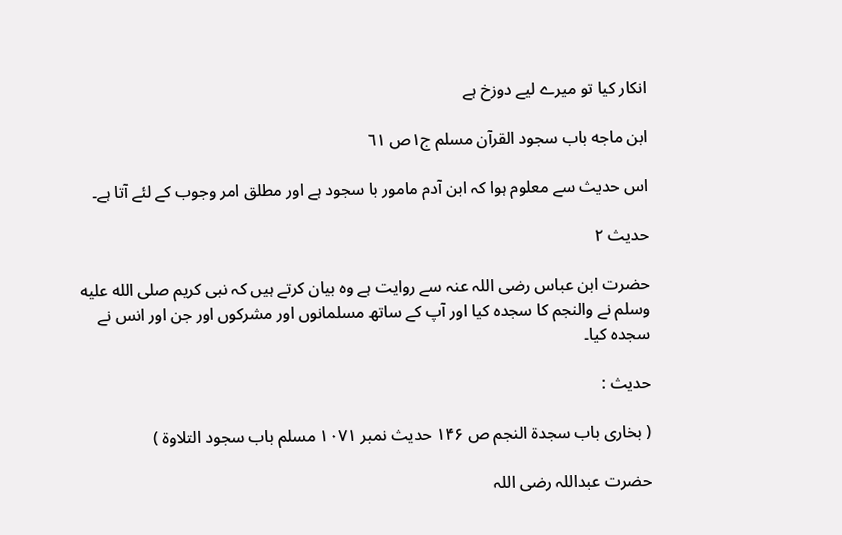انکار کیا تو میرے لیے دوزخ ہے

ابن ماجه باب سجود القرآن مسلم ج١ص ٦١

اس حدیث سے معلوم ہوا کہ ابن آدم مامور با سجود ہے اور مطلق امر وجوب کے لئے آتا ہے۔

حدیث ۲

حضرت ابن عباس رضی اللہ عنہ سے روایت ہے وہ بیان کرتے ہیں کہ نبی کریم صلى الله عليه وسلم نے والنجم کا سجدہ کیا اور آپ کے ساتھ مسلمانوں اور مشرکوں اور جن اور انس نے سجدہ کیا۔

حدیث :

( بخاری باب سجدة النجم ص ١۴۶ حدیث نمبر ١٠٧١ مسلم باب سجود التلاوة )

حضرت عبداللہ رضی اللہ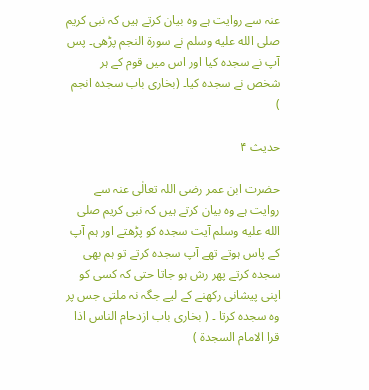عنہ سے روایت ہے وہ بیان کرتے ہیں کہ نبی کریم صلى الله عليه وسلم نے سورۃ النجم پڑھی۔ پس آپ نے سجدہ کیا اور اس میں قوم کے ہر شخص نے سجدہ کیا۔ (بخاری باب سجدہ انجم )

حدیث ۴

حضرت ابن عمر رضی اللہ تعالٰی عنہ سے روایت ہے وہ بیان کرتے ہیں کہ نبی کریم صلى الله عليه وسلم آیت سجدہ کو پڑھتے اور ہم آپ کے پاس ہوتے تھے آپ سجدہ کرتے تو ہم بھی سجدہ کرتے پھر رش ہو جاتا حتی کہ کسی کو اپنی پیشانی رکھنے کے لیے جگہ نہ ملتی جس پر وہ سجدہ کرتا ۔ ( بخاری باب ازدحام الناس اذا قرا الامام السجدة )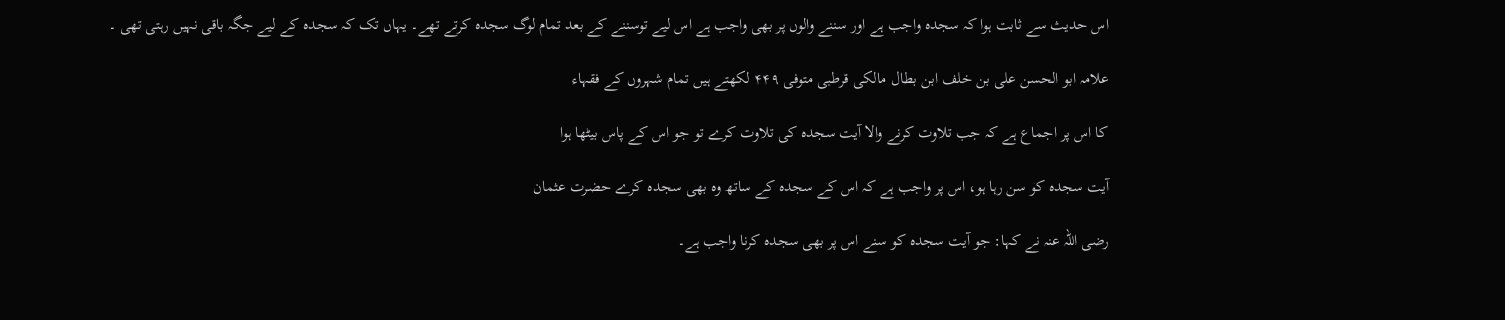اس حدیث سے ثابت ہوا کہ سجدہ واجب ہے اور سننے والوں پر بھی واجب ہے اس لیے توسننے کے بعد تمام لوگ سجدہ کرتے تھے۔ یہاں تک کہ سجدہ کے لیے جگہ باقی نہیں رہتی تھی ۔

علامہ ابو الحسن علی بن خلف ابن بطال مالکی قرطبی متوفی ۴۴۹ لکھتے ہیں تمام شہروں کے فقہاء

کا اس پر اجماع ہے کہ جب تلاوت کرنے والا آیت سجدہ کی تلاوت کرے تو جو اس کے پاس بیٹھا ہوا

آیت سجدہ کو سن رہا ہو، اس پر واجب ہے کہ اس کے سجدہ کے ساتھ وہ بھی سجدہ کرے حضرت عثمان

رضی اللہ عنہ نے کہا: جو آیت سجدہ کو سنے اس پر بھی سجدہ کرنا واجب ہے۔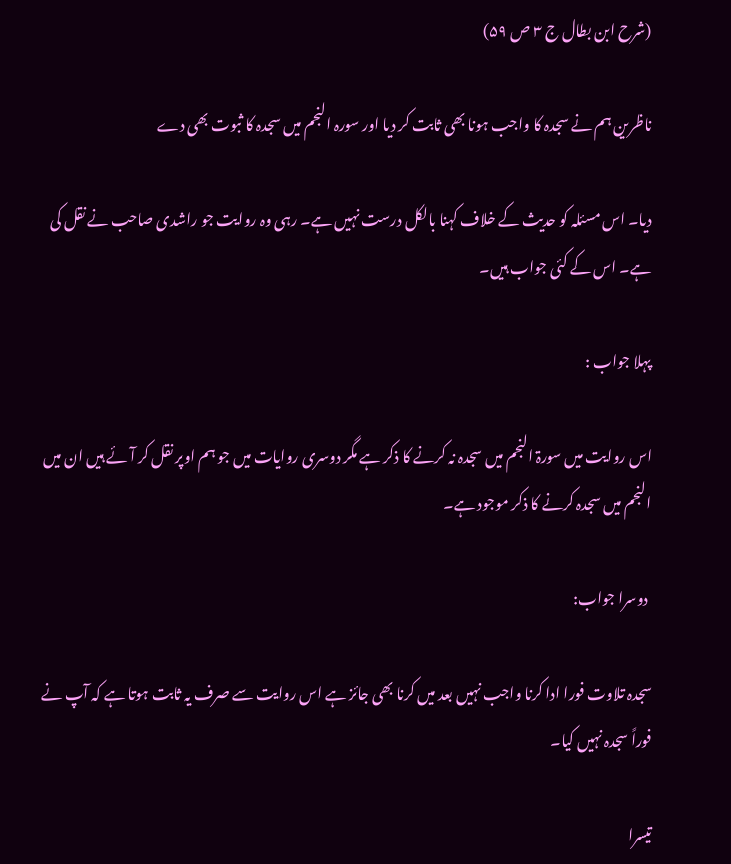(شرح ابن بطال ج ۳ ص ۵۹)

ناظرین ہم نے سجدہ کا واجب ہونا بھی ثابت کر دیا اور سورہ النجم میں سجدہ کا ثبوت بھی دے

دیا۔ اس مسئلہ کو حدیث کے خلاف کہنا بالکل درست نہیں ہے۔ رہی وہ روایت جو راشدی صاحب نے نقل کی ہے۔ اس کے کئی جواب ہیں۔

پہلا جواب :

اس روایت میں سورۃ النجم میں سجدہ نہ کرنے کا ذکر ہے مگر دوسری روایات میں جو ہم اوپر نقل کر آئے ہیں ان میں النجم میں سجدہ کرنے کا ذکر موجود ہے۔

 دوسرا جواب:

سجدہ تلاوت فورا ادا کرنا واجب نہیں بعد میں کرنا بھی جائز ہے اس روایت سے صرف یہ ثابت ہوتا ہے کہ آپ نے فوراً سجدہ نہیں کیا۔

تیسرا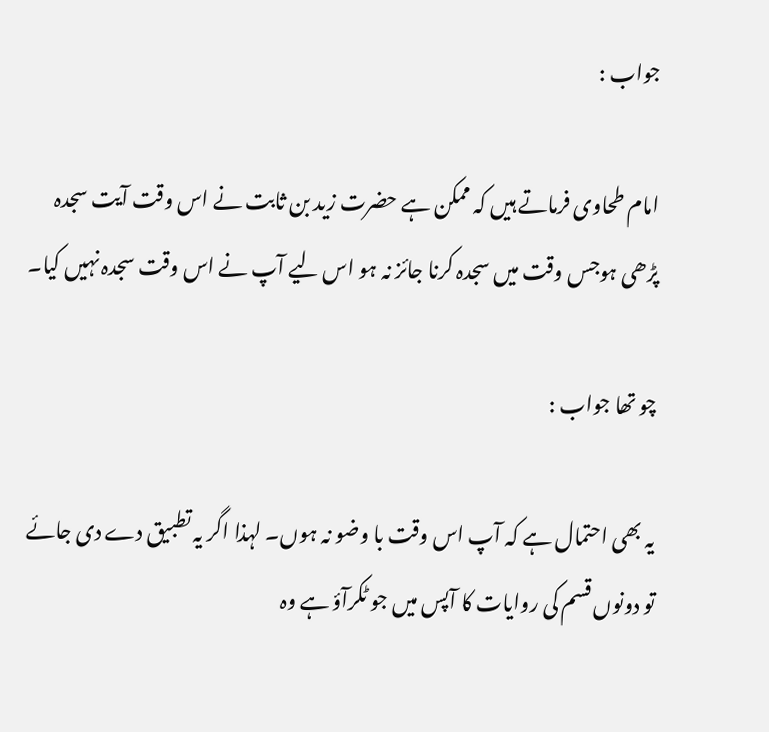جواب :

امام طحاوی فرماتے ہیں کہ ممکن ہے حضرت زید بن ثابت نے اس وقت آیت سجدہ پڑھی ہوجس وقت میں سجدہ کرنا جائز نہ ہو اس لیے آپ نے اس وقت سجدہ نہیں کیا۔

چو تھا جواب :

یہ بھی احتمال ہے کہ آپ اس وقت با وضو نہ ہوں۔ لہذا اگر یہ تطبیق دے دی جائے تو دونوں قسم کی روایات کا آپس میں جو ٹکرآؤ ہے وہ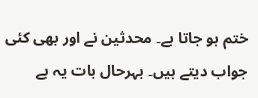ختم ہو جاتا ہے۔ محدثین نے اور بھی کئی جواب دیتے ہیں۔ بہرحال بات یہ ہے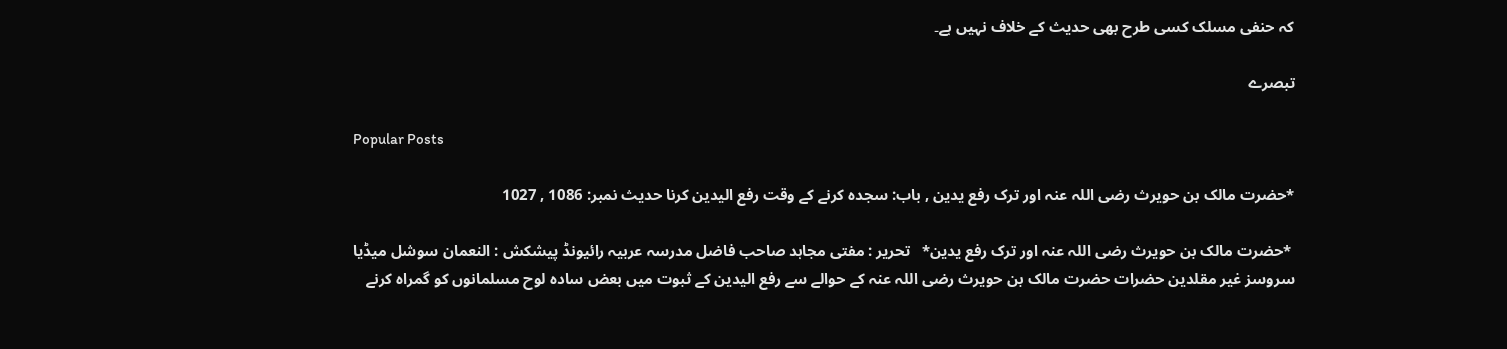کہ حنفی مسلک کسی طرح بھی حدیث کے خلاف نہیں ہے۔

تبصرے

Popular Posts

*حضرت مالک بن حویرث رضی اللہ عنہ اور ترک رفع یدین , باب: سجدہ کرنے کے وقت رفع الیدین کرنا حدیث نمبر: 1086 , 1027

 *حضرت مالک بن حویرث رضی اللہ عنہ اور ترک رفع یدین*   تحریر : مفتی مجاہد صاحب فاضل مدرسہ عربیہ رائیونڈ پیشکش : النعمان سوشل میڈیا سروسز غیر مقلدین حضرات حضرت مالک بن حویرث رضی اللہ عنہ کے حوالے سے رفع الیدین کے ثبوت میں بعض سادہ لوح مسلمانوں کو گمراہ کرنے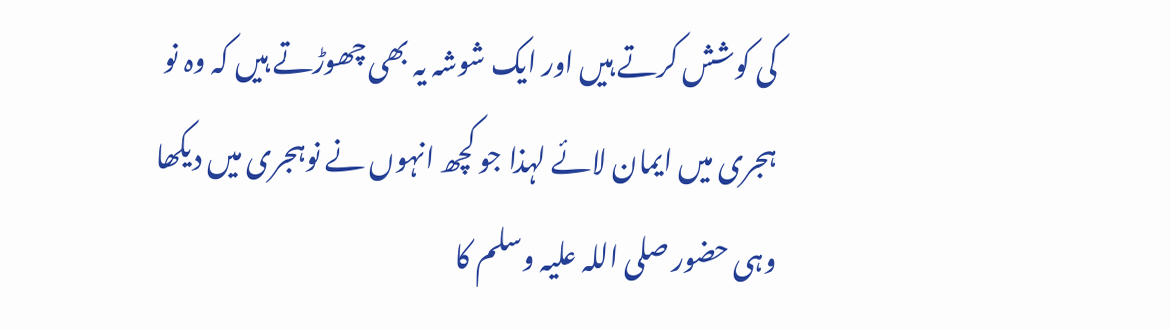کی کوشش کرتے ہیں اور ایک شوشہ یہ بھی چھوڑتے ہیں کہ وہ نو ہجری میں ایمان لائے لہذا جو کچھ انہوں نے نوہجری میں دیکھا وہی حضور صلی اللہ علیہ وسلم کا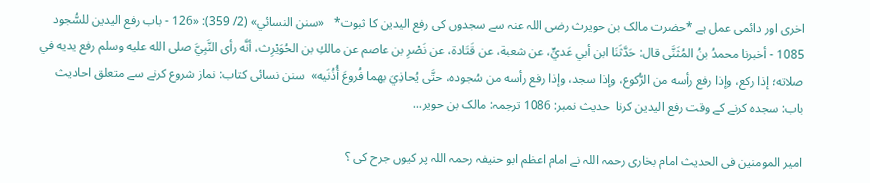اخری اور دائمی عمل ہے *حضرت مالک بن حویرث رضی اللہ عنہ سے سجدوں کی رفع الیدین کا ثبوت*   «سنن النسائي» (2/ 359): «126 - باب رفع اليدين للسُّجود 1085 - أخبرنا محمدُ بنُ المُثَنَّى قال: حَدَّثَنَا ابن أبي عَديٍّ، عن شعبة، عن ‌قَتَادة، ‌عن ‌نَصْرِ بن عاصم عن مالكِ بن الحُوَيْرِث، أنَّه رأى النَّبِيَّ صلى الله عليه وسلم رفع يديه في صلاته؛ إذا ركع، وإذا رفع رأسه من الرُّكوع، وإذا سجد، وإذا رفع رأسه من سُجوده، حتَّى يُحاذِيَ بهما فُروعَ أُذُنَيه»  سنن نسائی کتاب: نماز شروع کرنے سے متعلق احادیث باب: سجدہ کرنے کے وقت رفع الیدین کرنا  حدیث نمبر: 1086 ترجمہ: مالک بن حویر...

امیر المومنین فی الحدیث امام بخاری رحمہ اللہ نے امام اعظم ابو حنیفہ رحمہ اللہ پر کیوں جرح کی ؟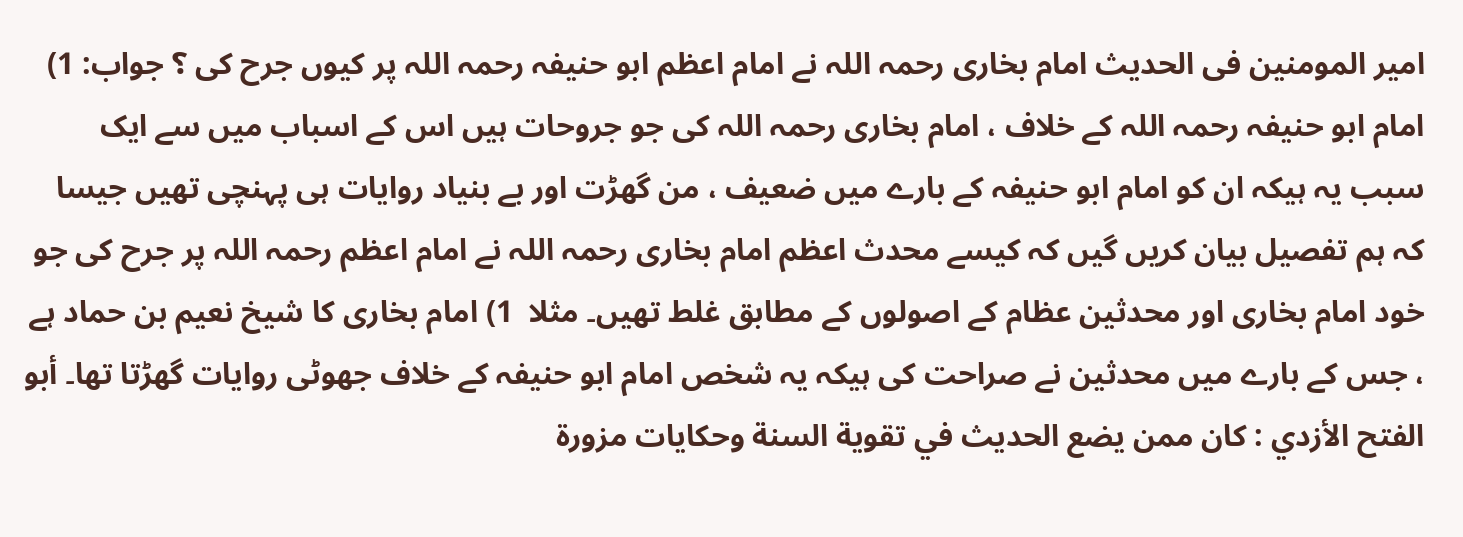امیر المومنین فی الحدیث امام بخاری رحمہ اللہ نے امام اعظم ابو حنیفہ رحمہ اللہ پر کیوں جرح کی ؟ جواب: 1) امام ابو حنیفہ رحمہ اللہ کے خلاف ، امام بخاری رحمہ اللہ کی جو جروحات ہیں اس کے اسباب میں سے ایک سبب یہ ہیکہ ان کو امام ابو حنیفہ کے بارے میں ضعیف ، من گھڑت اور بے بنیاد روایات ہی پہنچی تھیں جیسا کہ ہم تفصیل بیان کریں گیں کہ کیسے محدث اعظم امام بخاری رحمہ اللہ نے امام اعظم رحمہ اللہ پر جرح کی جو خود امام بخاری اور محدثین عظام کے اصولوں کے مطابق غلط تھیں۔ مثلا  1) امام بخاری کا شیخ نعیم بن حماد ہے ، جس کے بارے میں محدثین نے صراحت کی ہیکہ یہ شخص امام ابو حنیفہ کے خلاف جھوٹی روایات گھڑتا تھا۔ أبو الفتح الأزدي : كان ممن يضع الحديث في تقوية السنة وحكايات مزورة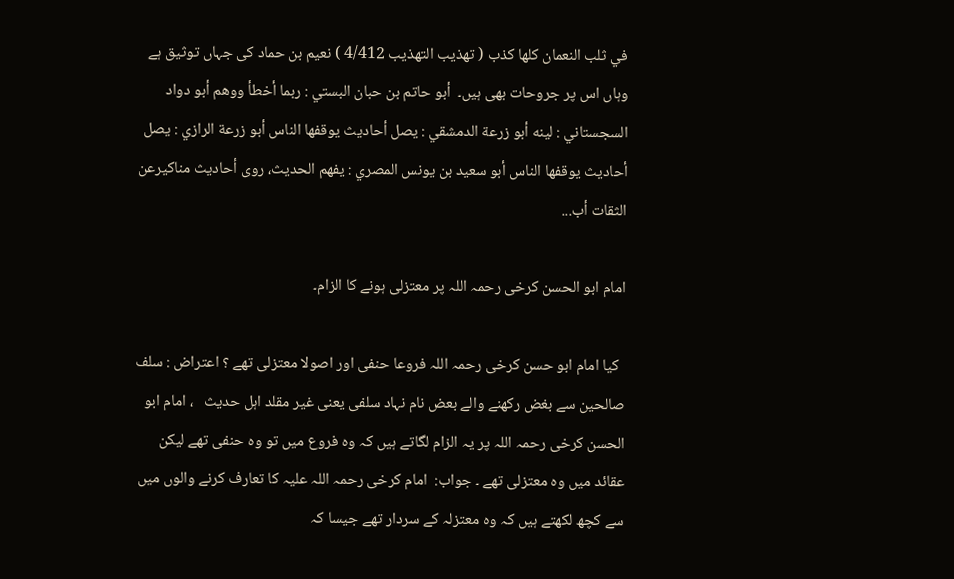في ثلب النعمان كلها كذب ( تھذیب التھذیب 4/412 ) نعیم بن حماد کی جہاں توثیق ہے وہاں اس پر جروحات بھی ہیں۔  أبو حاتم بن حبان البستي : ربما أخطأ ووهم أبو دواد السجستاني : لينه أبو زرعة الدمشقي : يصل أحاديث يوقفها الناس أبو زرعة الرازي : يصل أحاديث يوقفها الناس أبو سعيد بن يونس المصري : يفهم الحديث، روى أحاديث مناكيرعن الثقات أب...

امام ابو الحسن کرخی رحمہ اللہ پر معتزلی ہونے کا الزام۔

  کیا امام ابو حسن کرخی رحمہ اللہ فروعا حنفی اور اصولا معتزلی تھے ؟ اعتراض : سلف صالحین سے بغض رکھنے والے بعض نام نہاد سلفی یعنی غیر مقلد اہل حدیث   ، امام ابو الحسن کرخی رحمہ اللہ پر یہ الزام لگاتے ہیں کہ وہ فروع میں تو وہ حنفی تھے لیکن عقائد میں وہ معتزلی تھے ۔ جواب:  امام کرخی رحمہ اللہ علیہ کا تعارف کرنے والوں میں سے کچھ لکھتے ہیں کہ وہ معتزلہ کے سردار تھے جیسا کہ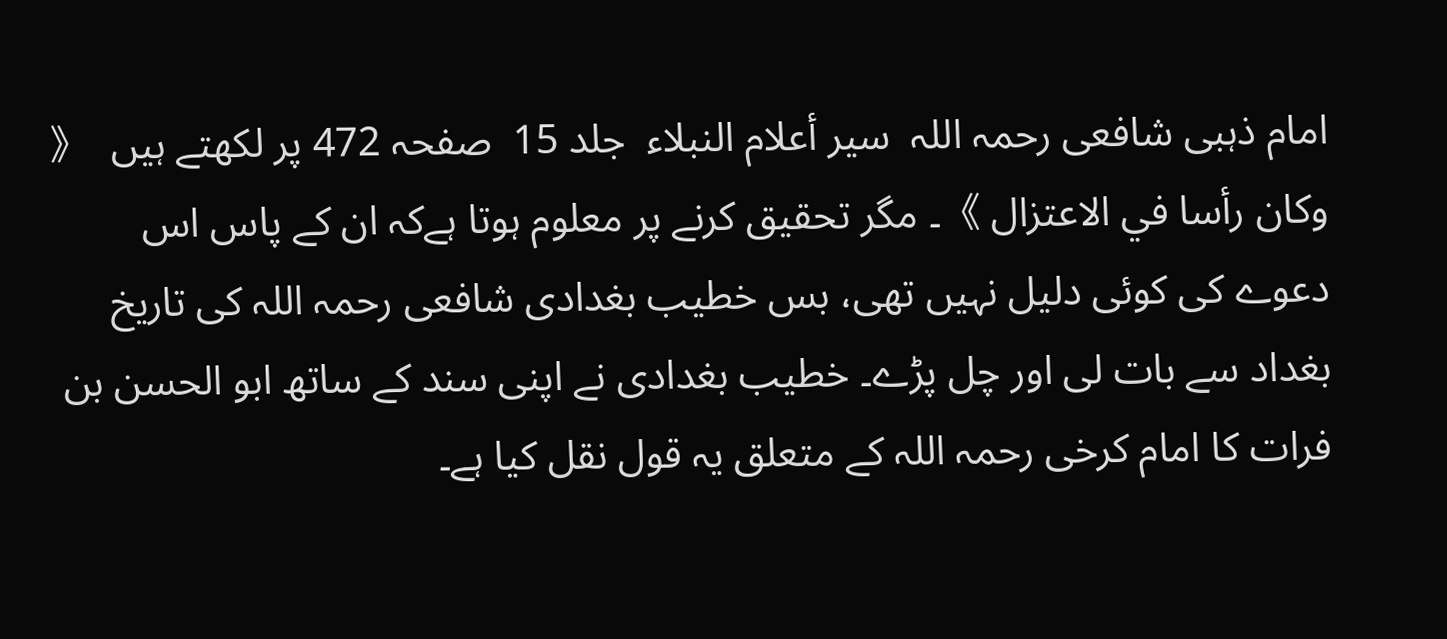امام ذہبی شافعی رحمہ اللہ  سير أعلام النبلاء  جلد 15  صفحہ 472 پر لکھتے ہیں  《 وكان رأسا في الاعتزال 》۔ مگر تحقیق کرنے پر معلوم ہوتا ہےکہ ان کے پاس اس دعوے کی کوئی دلیل نہیں تھی، بس خطیب بغدادی شافعی رحمہ اللہ کی تاریخ بغداد سے بات لی اور چل پڑے۔ خطیب بغدادی نے اپنی سند کے ساتھ ابو الحسن بن فرات کا امام کرخی رحمہ اللہ کے متعلق یہ قول نقل کیا ہے۔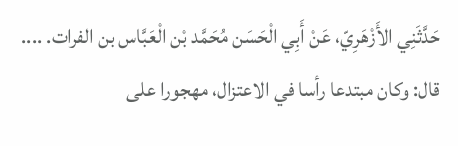حَدَّثَنِي الأَزْهَرِيّ، عَنْ أَبِي الْحَسَن مُحَمَّد بْن الْعَبَّاس بن الفرات. ....   قال: وكان مبتدعا رأسا في الاعتزال، مهجورا على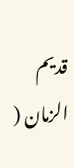قديم الزمان (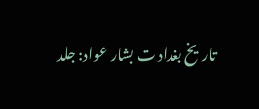تاريخ بغداد ت بشار عواد: جلد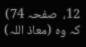12،  صفحہ 74)  کہ وہ (معاذ اللہ)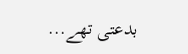بدعتی تھے...